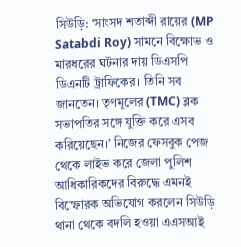সিউড়ি: ‘সাংসদ শতাব্দী রায়ের (MP Satabdi Roy) সামনে বিক্ষোভ ও মারধরের ঘটনার দায় ডিএসপি ডিএনটি ট্রাফিকের। তিনি সব জানতেন। তৃণমূলের (TMC) ব্লক সভাপতির সঙ্গে যুক্তি করে এসব করিয়েছেন।’ নিজের ফেসবুক পেজ থেকে লাইভ করে জেলা পুলিশ আধিকারিকদের বিরুদ্ধে এমনই বিস্ফোরক অভিযোগ করলেন সিউড়ি থানা থেকে বদলি হওয়া এএসআই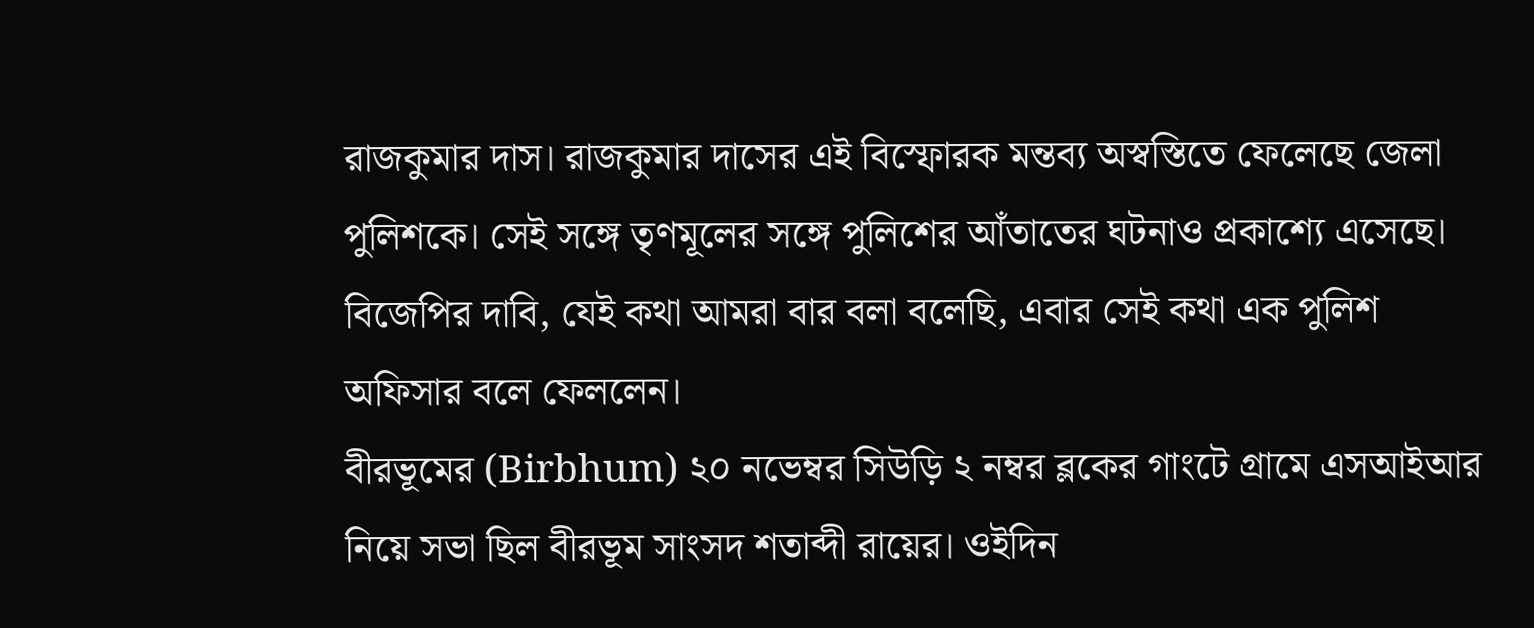রাজকুমার দাস। রাজকুমার দাসের এই বিস্ফোরক মন্তব্য অস্বস্তিতে ফেলেছে জেলা পুলিশকে। সেই সঙ্গে তৃণমূলের সঙ্গে পুলিশের আঁতাতের ঘটনাও প্রকাশ্যে এসেছে। বিজেপির দাবি, যেই কথা আমরা বার বলা বলেছি, এবার সেই কথা এক পুলিশ অফিসার বলে ফেললেন।
বীরভূমের (Birbhum) ২০ নভেম্বর সিউড়ি ২ নম্বর ব্লকের গাংটে গ্রামে এসআইআর নিয়ে সভা ছিল বীরভূম সাংসদ শতাব্দী রায়ের। ওইদিন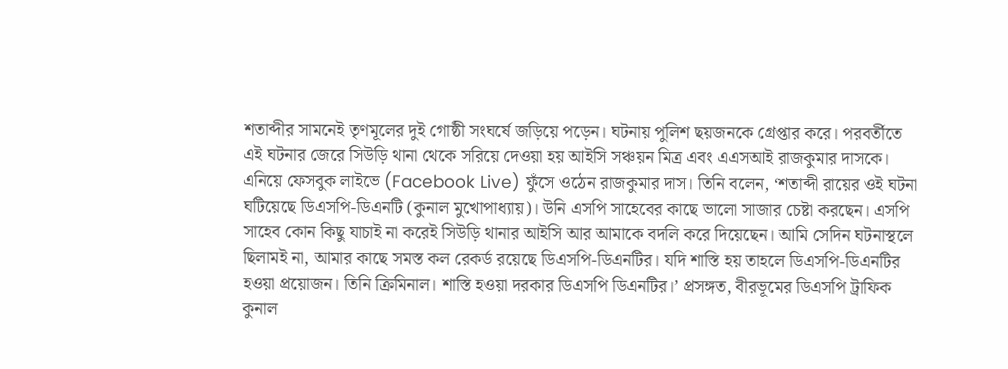শতাব্দীর সামনেই তৃণমূলের দুই গোষ্ঠী সংঘর্ষে জড়িয়ে পড়েন। ঘটনায় পুলিশ ছয়জনকে গ্রেপ্তার করে। পরবর্তীতে এই ঘটনার জেরে সিউড়ি থানা থেকে সরিয়ে দেওয়া হয় আইসি সঞ্চয়ন মিত্র এবং এএসআই রাজকুমার দাসকে। এনিয়ে ফেসবুক লাইভে (Facebook Live) ফুঁসে ওঠেন রাজকুমার দাস। তিনি বলেন, ‘শতাব্দী রায়ের ওই ঘটনা ঘটিয়েছে ডিএসপি-ডিএনটি (কুনাল মুখোপাধ্যায়)। উনি এসপি সাহেবের কাছে ভালো সাজার চেষ্টা করছেন। এসপি সাহেব কোন কিছু যাচাই না করেই সিউড়ি থানার আইসি আর আমাকে বদলি করে দিয়েছেন। আমি সেদিন ঘটনাস্থলে ছিলামই না, আমার কাছে সমস্ত কল রেকর্ড রয়েছে ডিএসপি-ডিএনটির। যদি শাস্তি হয় তাহলে ডিএসপি-ডিএনটির হওয়া প্রয়োজন। তিনি ক্রিমিনাল। শাস্তি হওয়া দরকার ডিএসপি ডিএনটির।’ প্রসঙ্গত, বীরভূমের ডিএসপি ট্রাফিক কুনাল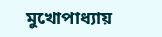মুখোপাধ্যায়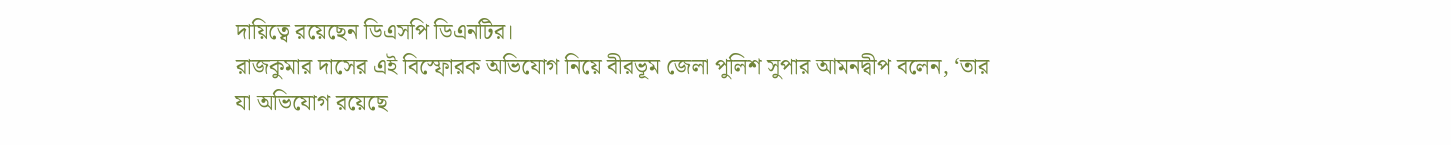দায়িত্বে রয়েছেন ডিএসপি ডিএনটির।
রাজকুমার দাসের এই বিস্ফোরক অভিযোগ নিয়ে বীরভূম জেলা পুলিশ সুপার আমনদ্বীপ বলেন, ‘তার যা অভিযোগ রয়েছে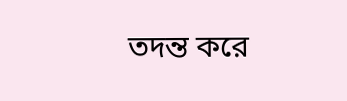তদন্ত করে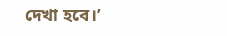দেখা হবে।’